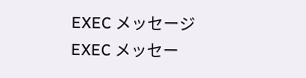EXEC メッセージ
EXEC メッセー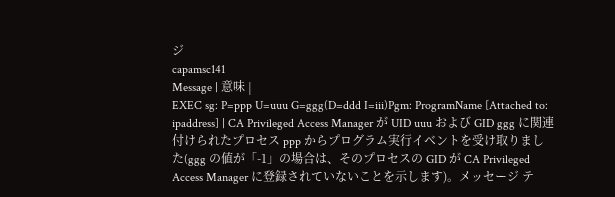ジ
capamsc141
Message | 意味 |
EXEC sg: P=ppp U=uuu G=ggg(D=ddd I=iii)Pgm: ProgramName [Attached to: ipaddress] | CA Privileged Access Manager が UID uuu および GID ggg に関連付けられたプロセス ppp からプログラム実行イベントを受け取りました(ggg の値が「-1」の場合は、そのプロセスの GID が CA Privileged Access Manager に登録されていないことを示します)。メッセージ テ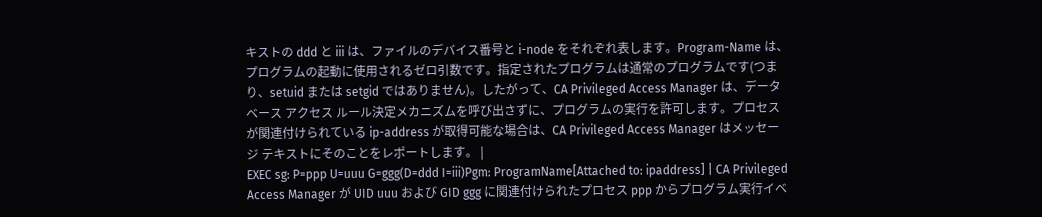キストの ddd と iii は、ファイルのデバイス番号と i-node をそれぞれ表します。Program-Name は、プログラムの起動に使用されるゼロ引数です。指定されたプログラムは通常のプログラムです(つまり、setuid または setgid ではありません)。したがって、CA Privileged Access Manager は、データベース アクセス ルール決定メカニズムを呼び出さずに、プログラムの実行を許可します。プロセスが関連付けられている ip-address が取得可能な場合は、CA Privileged Access Manager はメッセージ テキストにそのことをレポートします。 |
EXEC sg: P=ppp U=uuu G=ggg(D=ddd I=iii)Pgm: ProgramName[Attached to: ipaddress] | CA Privileged Access Manager が UID uuu および GID ggg に関連付けられたプロセス ppp からプログラム実行イベ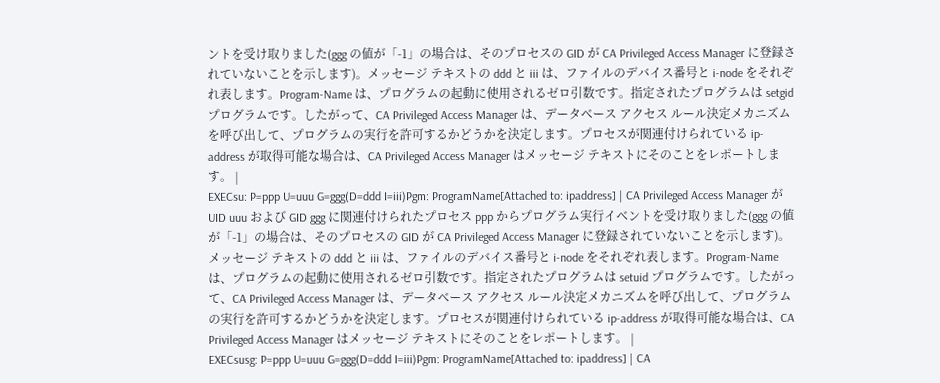ントを受け取りました(ggg の値が「-1」の場合は、そのプロセスの GID が CA Privileged Access Manager に登録されていないことを示します)。メッセージ テキストの ddd と iii は、ファイルのデバイス番号と i-node をそれぞれ表します。Program-Name は、プログラムの起動に使用されるゼロ引数です。指定されたプログラムは setgid プログラムです。したがって、CA Privileged Access Manager は、データベース アクセス ルール決定メカニズムを呼び出して、プログラムの実行を許可するかどうかを決定します。プロセスが関連付けられている ip-address が取得可能な場合は、CA Privileged Access Manager はメッセージ テキストにそのことをレポートします。 |
EXECsu: P=ppp U=uuu G=ggg(D=ddd I=iii)Pgm: ProgramName[Attached to: ipaddress] | CA Privileged Access Manager が UID uuu および GID ggg に関連付けられたプロセス ppp からプログラム実行イベントを受け取りました(ggg の値が「-1」の場合は、そのプロセスの GID が CA Privileged Access Manager に登録されていないことを示します)。メッセージ テキストの ddd と iii は、ファイルのデバイス番号と i-node をそれぞれ表します。Program-Name は、プログラムの起動に使用されるゼロ引数です。指定されたプログラムは setuid プログラムです。したがって、CA Privileged Access Manager は、データベース アクセス ルール決定メカニズムを呼び出して、プログラムの実行を許可するかどうかを決定します。プロセスが関連付けられている ip-address が取得可能な場合は、CA Privileged Access Manager はメッセージ テキストにそのことをレポートします。 |
EXECsusg: P=ppp U=uuu G=ggg(D=ddd I=iii)Pgm: ProgramName[Attached to: ipaddress] | CA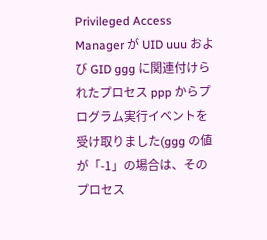Privileged Access Manager が UID uuu および GID ggg に関連付けられたプロセス ppp からプログラム実行イベントを受け取りました(ggg の値が「-1」の場合は、そのプロセス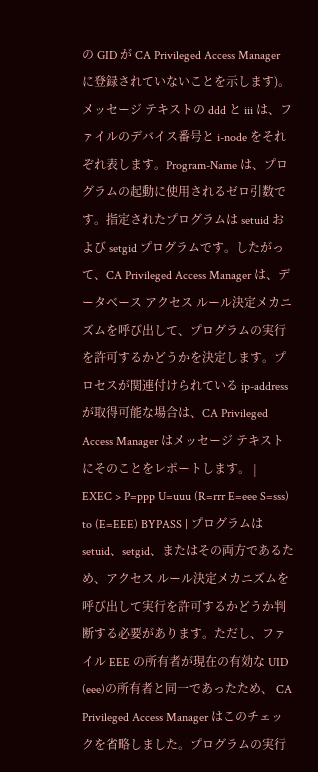の GID が CA Privileged Access Manager に登録されていないことを示します)。メッセージ テキストの ddd と iii は、ファイルのデバイス番号と i-node をそれぞれ表します。Program-Name は、プログラムの起動に使用されるゼロ引数です。指定されたプログラムは setuid および setgid プログラムです。したがって、CA Privileged Access Manager は、データベース アクセス ルール決定メカニズムを呼び出して、プログラムの実行を許可するかどうかを決定します。プロセスが関連付けられている ip-address が取得可能な場合は、CA Privileged Access Manager はメッセージ テキストにそのことをレポートします。 |
EXEC > P=ppp U=uuu (R=rrr E=eee S=sss) to (E=EEE) BYPASS | プログラムは setuid、setgid、またはその両方であるため、アクセス ルール決定メカニズムを呼び出して実行を許可するかどうか判断する必要があります。ただし、ファイル EEE の所有者が現在の有効な UID (eee)の所有者と同一であったため、 CA Privileged Access Manager はこのチェックを省略しました。プログラムの実行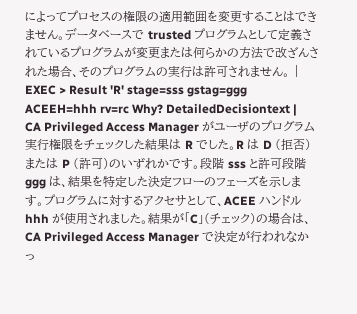によってプロセスの権限の適用範囲を変更することはできません。データベースで trusted プログラムとして定義されているプログラムが変更または何らかの方法で改ざんされた場合、そのプログラムの実行は許可されません。 |
EXEC > Result 'R' stage=sss gstag=ggg ACEEH=hhh rv=rc Why? DetailedDecisiontext | CA Privileged Access Manager がユーザのプログラム実行権限をチェックした結果は R でした。R は D (拒否)または P (許可)のいずれかです。段階 sss と許可段階 ggg は、結果を特定した決定フローのフェーズを示します。プログラムに対するアクセサとして、ACEE ハンドル hhh が使用されました。結果が「C」(チェック)の場合は、CA Privileged Access Manager で決定が行われなかっ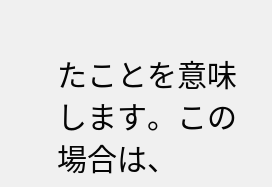たことを意味します。この場合は、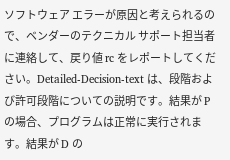ソフトウェア エラーが原因と考えられるので、ベンダーのテクニカル サポート担当者に連絡して、戻り値 rc をレポートしてください。Detailed-Decision-text は、段階および許可段階についての説明です。結果が P の場合、プログラムは正常に実行されます。結果が D の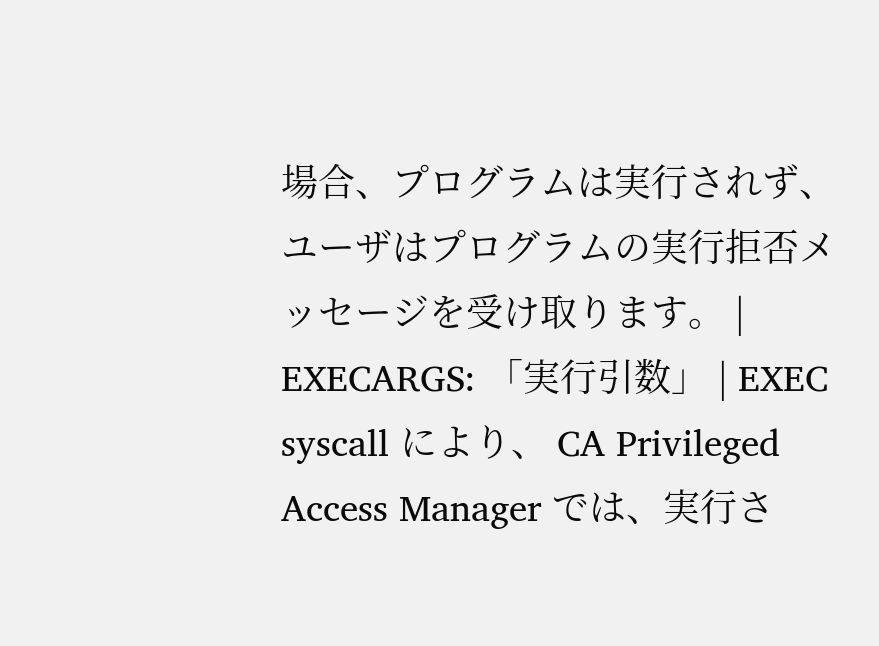場合、プログラムは実行されず、ユーザはプログラムの実行拒否メッセージを受け取ります。 |
EXECARGS: 「実行引数」 | EXEC syscall により、 CA Privileged Access Manager では、実行さ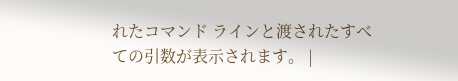れたコマンド ラインと渡されたすべての引数が表示されます。 |